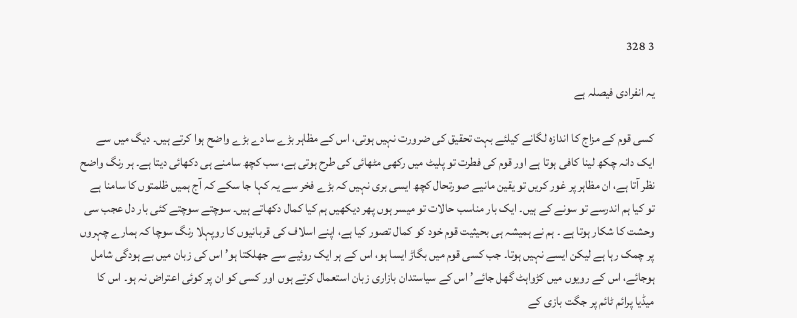3 328

یہ انفرادی فیصلہ ہے

کسی قوم کے مزاج کا اندازہ لگانے کیلئے بہت تحقیق کی ضرورت نہیں ہوتی، اس کے مظاہر بڑے سادے بڑے واضح ہوا کرتے ہیں۔ دیگ میں سے ایک دانہ چکھ لینا کافی ہوتا ہے اور قوم کی فطرت تو پلیٹ میں رکھی مٹھائی کی طرح ہوتی ہے، سب کچھ سامنے ہی دکھائی دیتا ہے۔ ہر رنگ واضح نظر آتا ہے، ان مظاہر پر غور کریں تو یقین مانیے صورتحال کچھ ایسی بری نہیں کہ بڑے فخر سے یہ کہا جا سکے کہ آج ہمیں ظلمتوں کا سامنا ہے تو کیا ہم اندرسے تو سونے کے ہیں۔ ایک بار مناسب حالات تو میسر ہوں پھر دیکھیں ہم کیا کمال دکھاتے ہیں۔ سوچتے سوچتے کئی بار دل عجب سی وحشت کا شکار ہوتا ہے ۔ ہم نے ہمیشہ ہی بحیثیت قوم خود کو کمال تصور کیا ہے، اپنے اسلاف کی قربانیوں کا روپہلا رنگ سوچا کہ ہمارے چہروں پر چمک رہا ہے لیکن ایسے نہیں ہوتا۔ جب کسی قوم میں بگاڑ ایسا ہو، اس کے ہر ایک روئیے سے جھلکتا ہو’ اس کی زبان میں بے ہودگی شامل ہوجائے، اس کے رویوں میں کڑواہٹ گھل جائے’ اس کے سیاستدان بازاری زبان استعمال کرتے ہوں اور کسی کو ان پر کوئی اعتراض نہ ہو۔ اس کا میڈیا پرائم ٹائم پر جگت بازی کے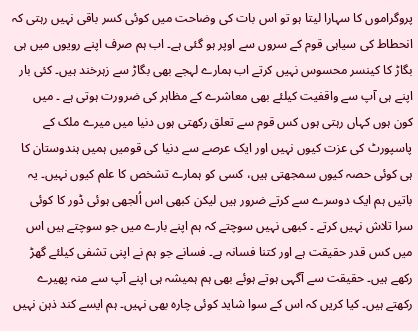پروگراموں کا سہارا لیتا ہو تو اس بات کی وضاحت میں کوئی کسر باقی نہیں رہتی کہ انحطاط کی سیاہی قوم کے سروں سے اوپر ہو گئی ہے۔ اب ہم صرف اپنے رویوں میں ہی بگاڑ کا کینسر محسوس نہیں کرتے اب ہمارے لہجے بھی بگاڑ سے زہرخند ہیں۔ کئی بار اپنے ہی آپ سے واقفیت کیلئے بھی معاشرے کے مظاہر کی ضرورت ہوتی ہے ۔ میں کون ہوں کہاں رہتی ہوں کس قوم سے تعلق رکھتی ہوں دنیا میں میرے ملک کے پاسپورٹ کی عزت کیوں نہیں اور ایک عرصے سے دنیا کی قومیں ہمیں ہندوستان کا ہی کوئی حصہ کیوں سمجھتی ہیں، کسی کو ہمارے تشخص کا علم کیوں نہیں۔ یہ باتیں ہم ایک دوسرے سے کرتے ضرور ہیں لیکن کبھی اس اُلجھی ہوئی ڈور کا کوئی سرا تلاش نہیں کرتے ۔ کبھی نہیں سوچتے کہ ہم اپنے بارے میں جو سوچتے ہیں اس میں کس قدر حقیقت ہے اور کتنا فسانہ ہے۔ فسانے جو ہم نے اپنی تشفی کیلئے گھڑ رکھے ہیں۔ حقیقت سے آگہی ہوتے ہوئے بھی ہم ہمیشہ ہی اپنے آپ سے منہ پھیرے رکھتے ہیں۔ کیا کریں کہ اس کے سوا شاید کوئی چارہ بھی نہیں۔ ہم ایسے کند ذہن نہیں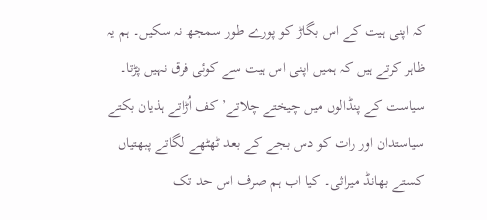کہ اپنی ہیت کے اس بگاڑ کو پورے طور سمجھ نہ سکیں۔ ہم یہ ظاہر کرتے ہیں کہ ہمیں اپنی اس ہیت سے کوئی فرق نہیں پڑتا۔ سیاست کے پنڈالوں میں چیختے چلاتے’ کف اُڑاتے ہذیان بکتے سیاستدان اور رات کو دس بجے کے بعد ٹھٹھے لگاتے پبھتیاں کستے بھانڈ میراثی۔ کیا اب ہم صرف اس حد تک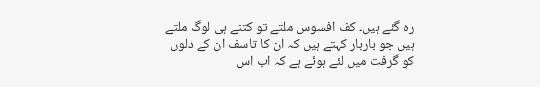رہ گئے ہیں۔ کف افسوس ملتے تو کتنے ہی لوگ ملتے ہیں جو باربار کہتے ہیں کہ ان کا تاسف ان کے دلوں کو گرفت میں لئے ہوئے ہے کہ اب اس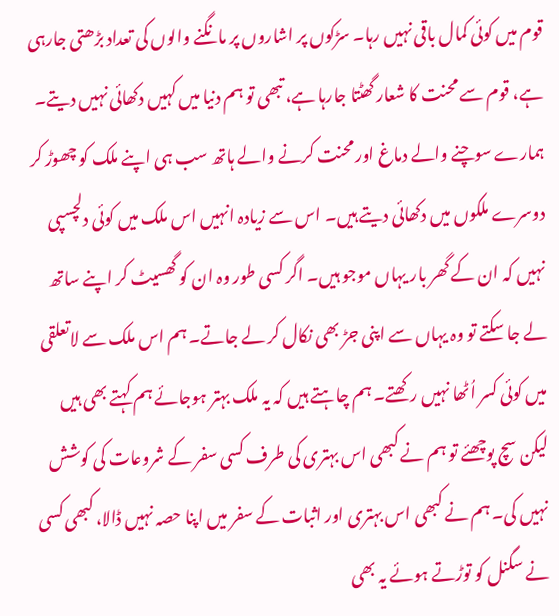قوم میں کوئی کمال باقی نہیں رہا۔ سڑکوں پر اشاروں پر مانگنے والوں کی تعداد بڑھتی جارہی ہے، قوم سے محنت کا شعار گھٹتا جارہا ہے، تبھی تو ہم دنیا میں کہیں دکھائی نہیں دیتے۔ ہمارے سوچنے والے دماغ اور محنت کرنے والے ہاتھ سب ہی اپنے ملک کو چھوڑ کر دوسرے ملکوں میں دکھائی دیتے ہیں۔ اس سے زیادہ انہیں اس ملک میں کوئی دلچسپی نہیں کہ ان کے گھر بار یہاں موجو ہیں۔ اگر کسی طور وہ ان کو گھسیٹ کر اپنے ساتھ لے جا سکتے تو وہ یہاں سے اپنی جڑ بھی نکال کر لے جاتے۔ ہم اس ملک سے لاتعلقی میں کوئی کسر اُٹھا نہیں رکھتے۔ ہم چاہتے ہیں کہ یہ ملک بہتر ہوجائے ہم کہتے بھی ہیں لیکن سچ پوچھئے تو ہم نے کبھی اس بہتری کی طرف کسی سفر کے شروعات کی کوشش نہیں کی۔ ہم نے کبھی اس بہتری اور اثبات کے سفر میں اپنا حصہ نہیں ڈالا، کبھی کسی نے سگنل کو توڑتے ہوئے یہ بھی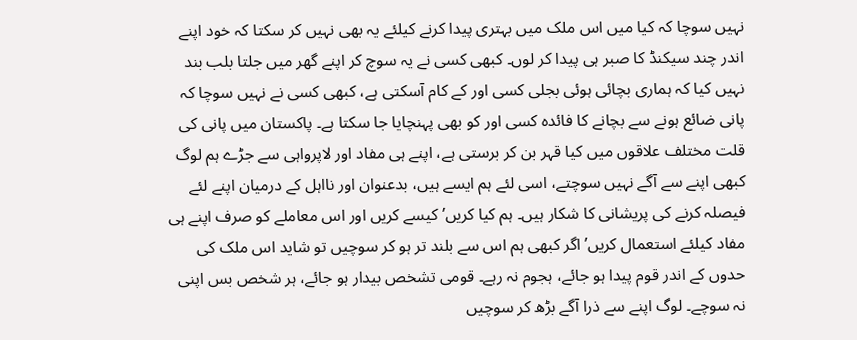نہیں سوچا کہ کیا میں اس ملک میں بہتری پیدا کرنے کیلئے یہ بھی نہیں کر سکتا کہ خود اپنے اندر چند سیکنڈ کا صبر ہی پیدا کر لوں۔ کبھی کسی نے یہ سوچ کر اپنے گھر میں جلتا بلب بند نہیں کیا کہ ہماری بچائی ہوئی بجلی کسی اور کے کام آسکتی ہے، کبھی کسی نے نہیں سوچا کہ پانی ضائع ہونے سے بچانے کا فائدہ کسی اور کو بھی پہنچایا جا سکتا ہے۔ پاکستان میں پانی کی قلت مختلف علاقوں میں کیا قہر بن کر برستی ہے، اپنے ہی مفاد اور لاپرواہی سے جڑے ہم لوگ کبھی اپنے سے آگے نہیں سوچتے، اسی لئے ہم ایسے ہیں، بدعنوان اور نااہل کے درمیان اپنے لئے فیصلہ کرنے کی پریشانی کا شکار ہیں۔ ہم کیا کریں’ کیسے کریں اور اس معاملے کو صرف اپنے ہی مفاد کیلئے استعمال کریں’ اگر کبھی ہم اس سے بلند تر ہو کر سوچیں تو شاید اس ملک کی حدوں کے اندر قوم پیدا ہو جائے، ہجوم نہ رہے۔ قومی تشخص بیدار ہو جائے، ہر شخص بس اپنی نہ سوچے۔ لوگ اپنے سے ذرا آگے بڑھ کر سوچیں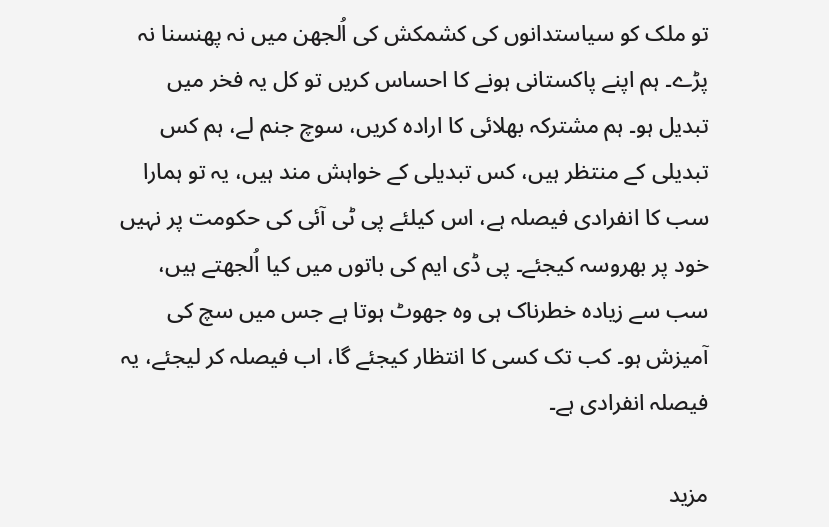تو ملک کو سیاستدانوں کی کشمکش کی اُلجھن میں نہ پھنسنا نہ پڑے۔ ہم اپنے پاکستانی ہونے کا احساس کریں تو کل یہ فخر میں تبدیل ہو۔ ہم مشترکہ بھلائی کا ارادہ کریں، سوچ جنم لے، ہم کس تبدیلی کے منتظر ہیں، کس تبدیلی کے خواہش مند ہیں، یہ تو ہمارا سب کا انفرادی فیصلہ ہے، اس کیلئے پی ٹی آئی کی حکومت پر نہیں خود پر بھروسہ کیجئے۔ پی ڈی ایم کی باتوں میں کیا اُلجھتے ہیں، سب سے زیادہ خطرناک ہی وہ جھوٹ ہوتا ہے جس میں سچ کی آمیزش ہو۔ کب تک کسی کا انتظار کیجئے گا، اب فیصلہ کر لیجئے، یہ فیصلہ انفرادی ہے۔

مزید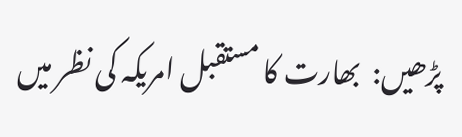پڑھیں:  بھارت کا مستقبل امریکہ کی نظر میں